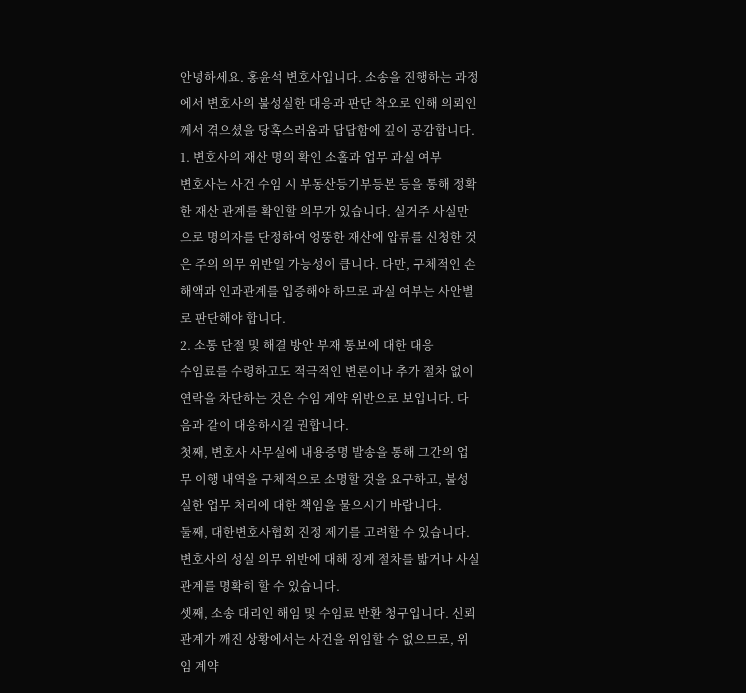안녕하세요. 홍윤석 변호사입니다. 소송을 진행하는 과정에서 변호사의 불성실한 대응과 판단 착오로 인해 의뢰인께서 겪으셨을 당혹스러움과 답답함에 깊이 공감합니다.
1. 변호사의 재산 명의 확인 소홀과 업무 과실 여부
변호사는 사건 수임 시 부동산등기부등본 등을 통해 정확한 재산 관계를 확인할 의무가 있습니다. 실거주 사실만으로 명의자를 단정하여 엉뚱한 재산에 압류를 신청한 것은 주의 의무 위반일 가능성이 큽니다. 다만, 구체적인 손해액과 인과관계를 입증해야 하므로 과실 여부는 사안별로 판단해야 합니다.
2. 소통 단절 및 해결 방안 부재 통보에 대한 대응
수임료를 수령하고도 적극적인 변론이나 추가 절차 없이 연락을 차단하는 것은 수임 계약 위반으로 보입니다. 다음과 같이 대응하시길 권합니다.
첫째, 변호사 사무실에 내용증명 발송을 통해 그간의 업무 이행 내역을 구체적으로 소명할 것을 요구하고, 불성실한 업무 처리에 대한 책임을 물으시기 바랍니다.
둘째, 대한변호사협회 진정 제기를 고려할 수 있습니다. 변호사의 성실 의무 위반에 대해 징계 절차를 밟거나 사실 관계를 명확히 할 수 있습니다.
셋째, 소송 대리인 해임 및 수임료 반환 청구입니다. 신뢰 관계가 깨진 상황에서는 사건을 위임할 수 없으므로, 위임 계약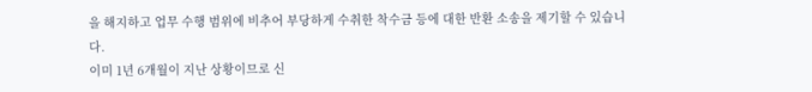을 해지하고 업무 수행 범위에 비추어 부당하게 수취한 착수금 등에 대한 반환 소송을 제기할 수 있습니다.
이미 1년 6개월이 지난 상황이므로 신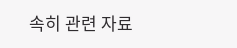속히 관련 자료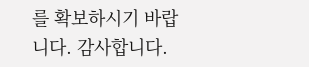를 확보하시기 바랍니다. 감사합니다.